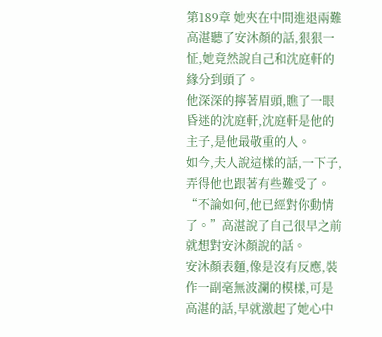第189章 她夾在中間進退兩難
高湛聽了安沐顏的話,狠狠一怔,她竟然說自己和沈庭軒的緣分到頭了。
他深深的擰著眉頭,瞧了一眼昏迷的沈庭軒,沈庭軒是他的主子,是他最敬重的人。
如今,夫人說這樣的話,一下子,弄得他也跟著有些難受了。
“不論如何,他已經對你動情了。”高湛說了自己很早之前就想對安沐顏說的話。
安沐顏表麵,像是沒有反應,裝作一副毫無波瀾的模樣,可是高湛的話,早就激起了她心中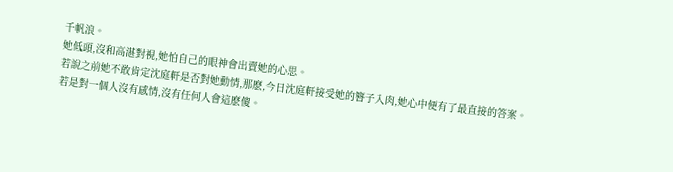千帆浪。
她低頭,沒和高湛對視,她怕自己的眼神會出賣她的心思。
若說之前她不敢肯定沈庭軒是否對她動情,那麽,今日沈庭軒接受她的簪子入肉,她心中便有了最直接的答案。
若是對一個人沒有感情,沒有任何人會這麽傻。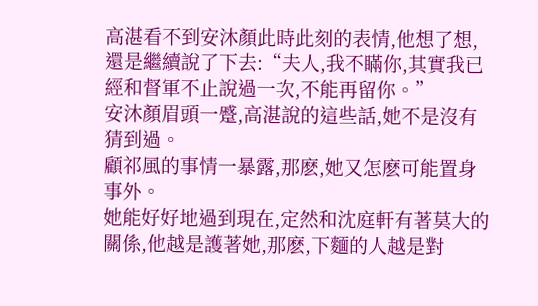高湛看不到安沐顏此時此刻的表情,他想了想,還是繼續說了下去:“夫人,我不瞞你,其實我已經和督軍不止說過一次,不能再留你。”
安沐顏眉頭一蹙,高湛說的這些話,她不是沒有猜到過。
顧祁風的事情一暴露,那麽,她又怎麽可能置身事外。
她能好好地過到現在,定然和沈庭軒有著莫大的關係,他越是護著她,那麽,下麵的人越是對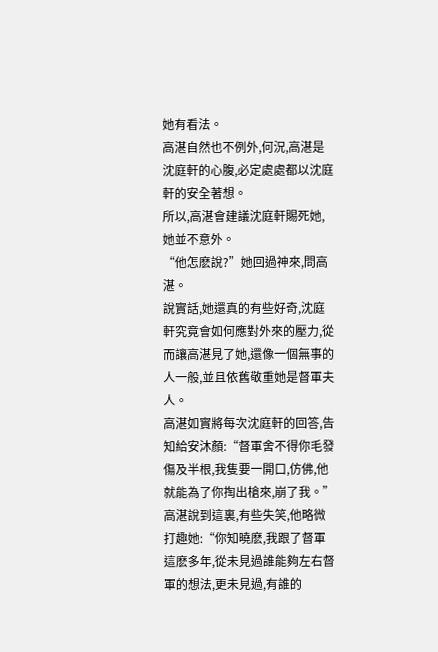她有看法。
高湛自然也不例外,何況,高湛是沈庭軒的心腹,必定處處都以沈庭軒的安全著想。
所以,高湛會建議沈庭軒賜死她,她並不意外。
“他怎麽說?”她回過神來,問高湛。
說實話,她還真的有些好奇,沈庭軒究竟會如何應對外來的壓力,從而讓高湛見了她,還像一個無事的人一般,並且依舊敬重她是督軍夫人。
高湛如實將每次沈庭軒的回答,告知給安沐顏:“督軍舍不得你毛發傷及半根,我隻要一開口,仿佛,他就能為了你掏出槍來,崩了我。”
高湛說到這裏,有些失笑,他略微打趣她:“你知曉麽,我跟了督軍這麽多年,從未見過誰能夠左右督軍的想法,更未見過,有誰的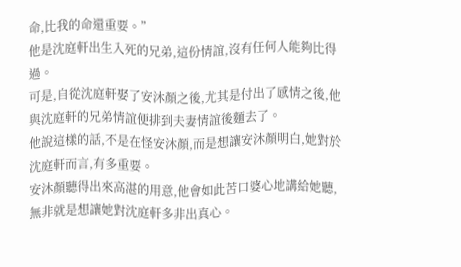命,比我的命還重要。”
他是沈庭軒出生入死的兄弟,這份情誼,沒有任何人能夠比得過。
可是,自從沈庭軒娶了安沐顏之後,尤其是付出了感情之後,他與沈庭軒的兄弟情誼便排到夫妻情誼後麵去了。
他說這樣的話,不是在怪安沐顏,而是想讓安沐顏明白,她對於沈庭軒而言,有多重要。
安沐顏聽得出來高湛的用意,他會如此苦口婆心地講給她聽,無非就是想讓她對沈庭軒多非出真心。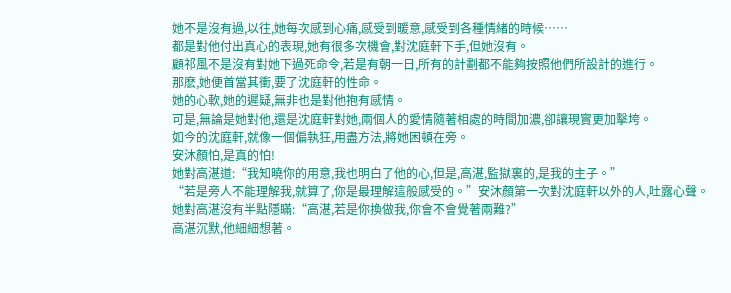她不是沒有過,以往,她每次感到心痛,感受到暖意,感受到各種情緒的時候……
都是對他付出真心的表現,她有很多次機會,對沈庭軒下手,但她沒有。
顧祁風不是沒有對她下過死命令,若是有朝一日,所有的計劃都不能夠按照他們所設計的進行。
那麽,她便首當其衝,要了沈庭軒的性命。
她的心軟,她的遲疑,無非也是對他抱有感情。
可是,無論是她對他,還是沈庭軒對她,兩個人的愛情隨著相處的時間加濃,卻讓現實更加擊垮。
如今的沈庭軒,就像一個偏執狂,用盡方法,將她困頓在旁。
安沐顏怕,是真的怕!
她對高湛道:“我知曉你的用意,我也明白了他的心,但是,高湛,監獄裏的,是我的主子。”
“若是旁人不能理解我,就算了,你是最理解這般感受的。”安沐顏第一次對沈庭軒以外的人,吐露心聲。
她對高湛沒有半點隱瞞:“高湛,若是你換做我,你會不會覺著兩難?”
高湛沉默,他細細想著。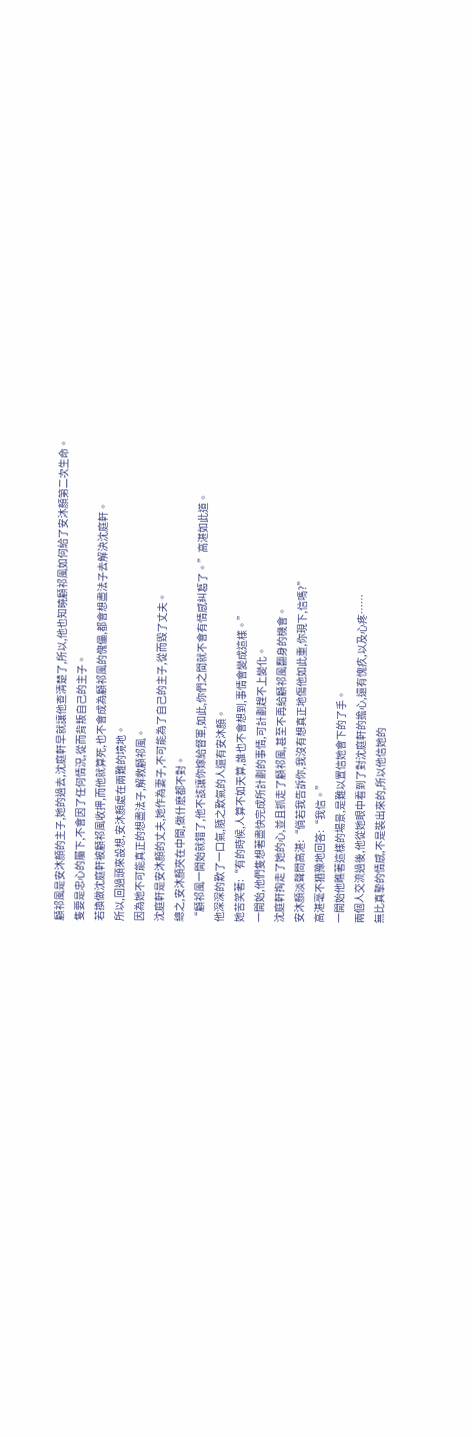顧祁風是安沐顏的主子,她的過去,沈庭軒早就讓他查清楚了,所以,他也知曉顧祁風如何給了安沐顏第二次生命。
隻要是忠心的屬下,不會因了任何情況,從而背叛自己的主子。
若換做沈庭軒被顧祁風收押,而他就算死,也不會成為顧祁風的傀儡,都會想盡法子去解決沈庭軒。
所以,回過頭來設想,安沐顏處在兩難的境地。
因為她不可能真正的想盡法子,解救顧祁風。
沈庭軒是安沐顏的丈夫,她作為妻子,不可能為了自己的主子,從而毀了丈夫。
總之,安沐顏夾在中間,做什麽都不對。
“顧祁風一開始就錯了,他不該讓你嫁給督軍,如此,你們之間就不會有情感糾葛了。”高湛如此道。
他深深的歎了一口氣,隨之歎氣的人還有安沐顏。
她苦笑著:“有的時候,人算不如天算,誰也不會想到,事情會變成這樣。”
一開始,他們隻想著盡快完成所計劃的事情,可計劃趕不上變化。
沈庭軒掏走了她的心,並且抓走了顧祁風,甚至不再給顧祁風翻身的機會。
安沐顏淡聲問高湛:“倘若我告訴你,我沒有想真正地傷他如此重,你現下,信嗎?”
高湛毫不猶豫地回答:“我信。”
一開始他瞧著這樣的場景,是難以置信她會下的了手。
兩個人交流過後,他從她眼中看到了對沈庭軒的擔心,還有愧疚,以及心疼……
無比真摯的情感,不是裝出來的,所以他信她的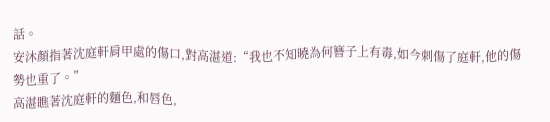話。
安沐顏指著沈庭軒肩甲處的傷口,對高湛道:“我也不知曉為何簪子上有毒,如今刺傷了庭軒,他的傷勢也重了。”
高湛瞧著沈庭軒的麵色,和唇色,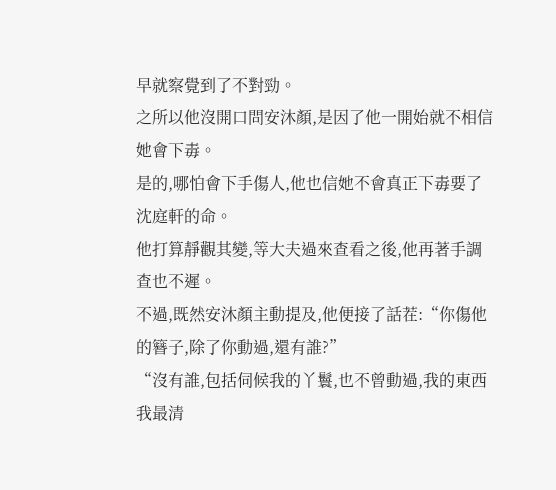早就察覺到了不對勁。
之所以他沒開口問安沐顏,是因了他一開始就不相信她會下毒。
是的,哪怕會下手傷人,他也信她不會真正下毒要了沈庭軒的命。
他打算靜觀其變,等大夫過來查看之後,他再著手調查也不遲。
不過,既然安沐顏主動提及,他便接了話茬:“你傷他的簪子,除了你動過,還有誰?”
“沒有誰,包括伺候我的丫鬟,也不曾動過,我的東西我最清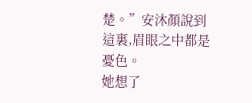楚。”安沐顏說到這裏,眉眼之中都是憂色。
她想了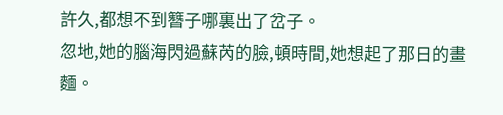許久,都想不到簪子哪裏出了岔子。
忽地,她的腦海閃過蘇芮的臉,頓時間,她想起了那日的畫麵。